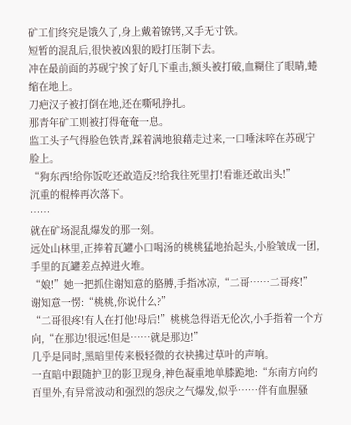矿工们终究是饿久了,身上戴着镣铐,又手无寸铁。
短暂的混乱后,很快被凶狠的殴打压制下去。
冲在最前面的苏砚宁挨了好几下重击,额头被打破,血糊住了眼睛,蜷缩在地上。
刀疤汉子被打倒在地,还在嘶吼挣扎。
那青年矿工则被打得奄奄一息。
监工头子气得脸色铁青,踩着满地狼藉走过来,一口唾沫啐在苏砚宁脸上。
“狗东西!给你饭吃还敢造反?!给我往死里打!看谁还敢出头!”
沉重的棍棒再次落下。
……
就在矿场混乱爆发的那一刻。
远处山林里,正捧着瓦罐小口喝汤的桃桃猛地抬起头,小脸皱成一团,手里的瓦罐差点掉进火堆。
“娘!”她一把抓住谢知意的胳膊,手指冰凉,“二哥……二哥疼!”
谢知意一愣:“桃桃,你说什么?”
“二哥很疼!有人在打他!母后!”桃桃急得语无伦次,小手指着一个方向,“在那边!很远!但是……就是那边!”
几乎是同时,黑暗里传来极轻微的衣袂拂过草叶的声响。
一直暗中跟随护卫的影卫现身,神色凝重地单膝跪地:“东南方向约百里外,有异常波动和强烈的怨戾之气爆发,似乎……伴有血腥骚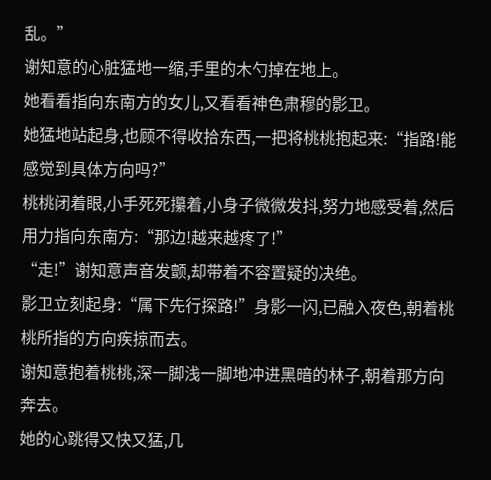乱。”
谢知意的心脏猛地一缩,手里的木勺掉在地上。
她看看指向东南方的女儿,又看看神色肃穆的影卫。
她猛地站起身,也顾不得收拾东西,一把将桃桃抱起来:“指路!能感觉到具体方向吗?”
桃桃闭着眼,小手死死攥着,小身子微微发抖,努力地感受着,然后用力指向东南方:“那边!越来越疼了!”
“走!”谢知意声音发颤,却带着不容置疑的决绝。
影卫立刻起身:“属下先行探路!”身影一闪,已融入夜色,朝着桃桃所指的方向疾掠而去。
谢知意抱着桃桃,深一脚浅一脚地冲进黑暗的林子,朝着那方向奔去。
她的心跳得又快又猛,几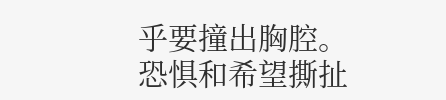乎要撞出胸腔。
恐惧和希望撕扯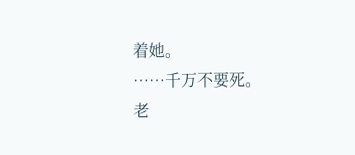着她。
……千万不要死。
老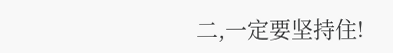二,一定要坚持住!